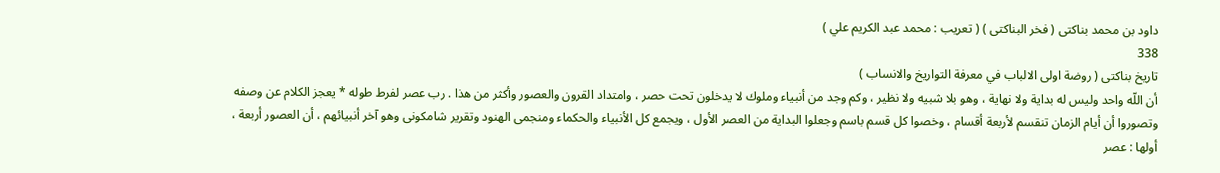داود بن محمد بناكتى ( فخر البناكتى ) ( تعريب : محمد عبد الكريم علي )
338
تاريخ بناكتى ( روضة اولى الالباب في معرفة التواريخ والانساب )
أن اللّه واحد وليس له بداية ولا نهاية ، وهو بلا شبيه ولا نظير ، وكم وجد من أنبياء وملوك لا يدخلون تحت حصر ، وامتداد القرون والعصور وأكثر من هذا . رب عصر لفرط طوله * يعجز الكلام عن وصفه وتصوروا أن أيام الزمان تنقسم لأربعة أقسام ، وخصوا كل قسم باسم وجعلوا البداية من العصر الأول ، ويجمع كل الأنبياء والحكماء ومنجمى الهنود وتقرير شامكونى وهو آخر أنبيائهم ، أن العصور أربعة ، أولها : عصر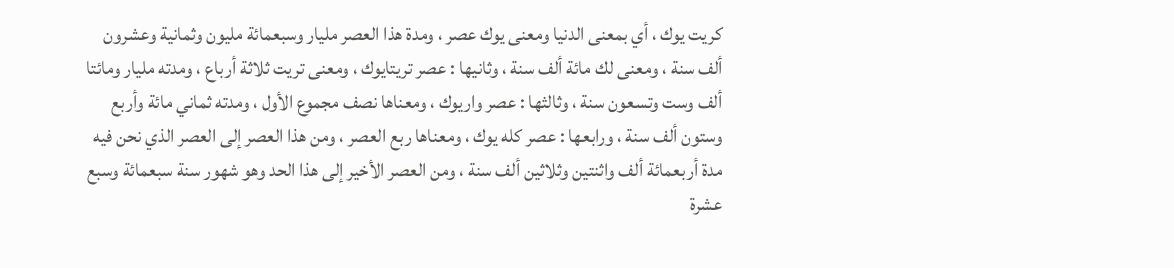كريت يوك ، أي بمعنى الدنيا ومعنى يوك عصر ، ومدة هذا العصر مليار وسبعمائة مليون وثمانية وعشرون ألف سنة ، ومعنى لك مائة ألف سنة ، وثانيها : عصر تريتايوك ، ومعنى تريت ثلاثة أرباع ، ومدته مليار ومائتا ألف وست وتسعون سنة ، وثالثها : عصر واريوك ، ومعناها نصف مجموع الأول ، ومدته ثماني مائة وأربع وستون ألف سنة ، ورابعها : عصر كله يوك ، ومعناها ربع العصر ، ومن هذا العصر إلى العصر الذي نحن فيه مدة أربعمائة ألف واثنتين وثلاثين ألف سنة ، ومن العصر الأخير إلى هذا الحد وهو شهور سنة سبعمائة وسبع عشرة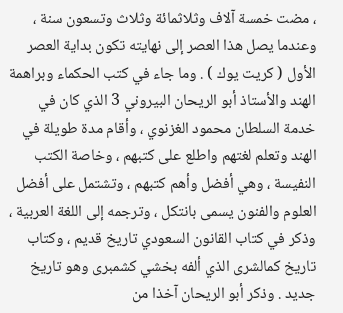، مضت خمسة آلاف وثلاثمائة وثلاث وتسعون سنة ، وعندما يصل هذا العصر إلى نهايته تكون بداية العصر الأول ( كريت يوك ) . وما جاء في كتب الحكماء وبراهمة الهند والأستاذ أبو الريحان البيروني 3 الذي كان في خدمة السلطان محمود الغزنوي ، وأقام مدة طويلة في الهند وتعلم لغتهم واطلع على كتبهم ، وخاصة الكتب النفيسة ، وهي أفضل وأهم كتبهم ، وتشتمل على أفضل العلوم والفنون يسمى بانتكل ، وترجمه إلى اللغة العربية ، وذكر في كتاب القانون السعودي تاريخ قديم ، وكتاب تاريخ كمالشرى الذي ألفه بخشي كشمبرى وهو تاريخ جديد . وذكر أبو الريحان آخذا من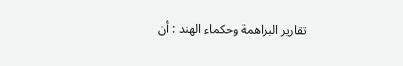تقارير البراهمة وحكماء الهند : أن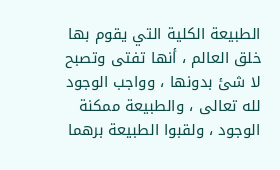الطبيعة الكلية التي يقوم بها خلق العالم ، أنها تفتى وتصبح لا شئ بدونها ، وواجب الوجود لله تعالى ، والطبيعة ممكنة الوجود ، ولقبوا الطبيعة برهما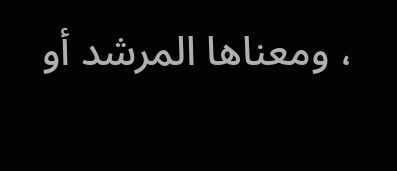، ومعناها المرشد أو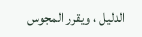الدليل ، ويقرر المجوس